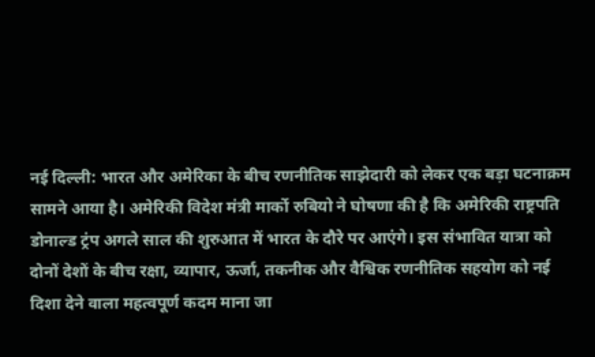नई दिल्ली: भारत और अमेरिका के बीच रणनीतिक साझेदारी को लेकर एक बड़ा घटनाक्रम सामने आया है। अमेरिकी विदेश मंत्री मार्को रुबियो ने घोषणा की है कि अमेरिकी राष्ट्रपति डोनाल्ड ट्रंप अगले साल की शुरुआत में भारत के दौरे पर आएंगे। इस संभावित यात्रा को दोनों देशों के बीच रक्षा, व्यापार, ऊर्जा, तकनीक और वैश्विक रणनीतिक सहयोग को नई दिशा देने वाला महत्वपूर्ण कदम माना जा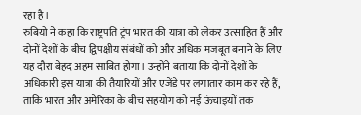रहा है।
रुबियो ने कहा कि राष्ट्रपति ट्रंप भारत की यात्रा को लेकर उत्साहित हैं और दोनों देशों के बीच द्विपक्षीय संबंधों को और अधिक मजबूत बनाने के लिए यह दौरा बेहद अहम साबित होगा। उन्होंने बताया कि दोनों देशों के अधिकारी इस यात्रा की तैयारियों और एजेंडे पर लगातार काम कर रहे हैं, ताकि भारत और अमेरिका के बीच सहयोग को नई ऊंचाइयों तक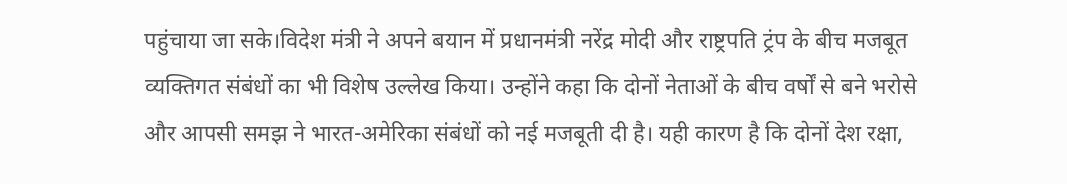पहुंचाया जा सके।विदेश मंत्री ने अपने बयान में प्रधानमंत्री नरेंद्र मोदी और राष्ट्रपति ट्रंप के बीच मजबूत व्यक्तिगत संबंधों का भी विशेष उल्लेख किया। उन्होंने कहा कि दोनों नेताओं के बीच वर्षों से बने भरोसे और आपसी समझ ने भारत-अमेरिका संबंधों को नई मजबूती दी है। यही कारण है कि दोनों देश रक्षा,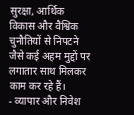सुरक्षा, आर्थिक विकास और वैश्विक चुनौतियों से निपटने जैसे कई अहम मुद्दों पर लगातार साथ मिलकर काम कर रहे हैं।
- व्यापार और निवेश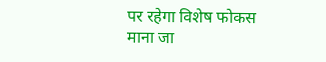पर रहेगा विशेष फोकस
माना जा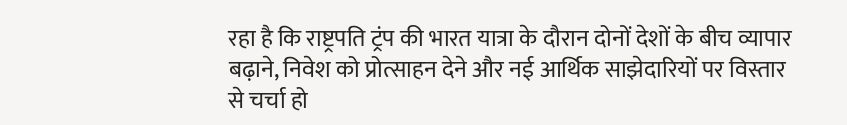रहा है कि राष्ट्रपति ट्रंप की भारत यात्रा के दौरान दोनों देशों के बीच व्यापार बढ़ाने, निवेश को प्रोत्साहन देने और नई आर्थिक साझेदारियों पर विस्तार से चर्चा हो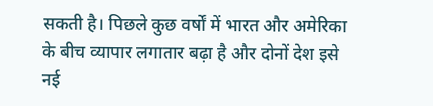सकती है। पिछले कुछ वर्षों में भारत और अमेरिका के बीच व्यापार लगातार बढ़ा है और दोनों देश इसे नई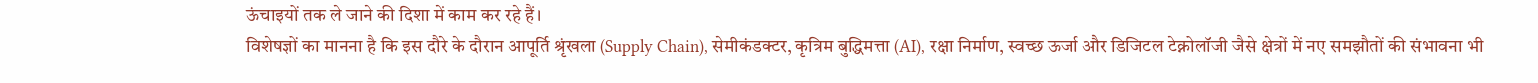ऊंचाइयों तक ले जाने की दिशा में काम कर रहे हैं।
विशेषज्ञों का मानना है कि इस दौरे के दौरान आपूर्ति श्रृंखला (Supply Chain), सेमीकंडक्टर, कृत्रिम बुद्धिमत्ता (AI), रक्षा निर्माण, स्वच्छ ऊर्जा और डिजिटल टेक्नोलॉजी जैसे क्षेत्रों में नए समझौतों की संभावना भी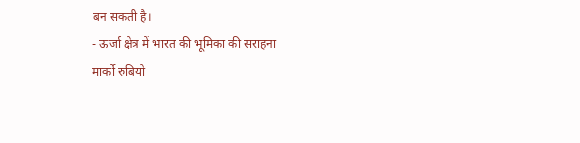बन सकती है।
- ऊर्जा क्षेत्र में भारत की भूमिका की सराहना
मार्को रुबियो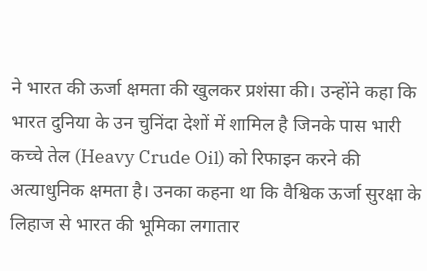ने भारत की ऊर्जा क्षमता की खुलकर प्रशंसा की। उन्होंने कहा कि भारत दुनिया के उन चुनिंदा देशों में शामिल है जिनके पास भारी कच्चे तेल (Heavy Crude Oil) को रिफाइन करने की अत्याधुनिक क्षमता है। उनका कहना था कि वैश्विक ऊर्जा सुरक्षा के लिहाज से भारत की भूमिका लगातार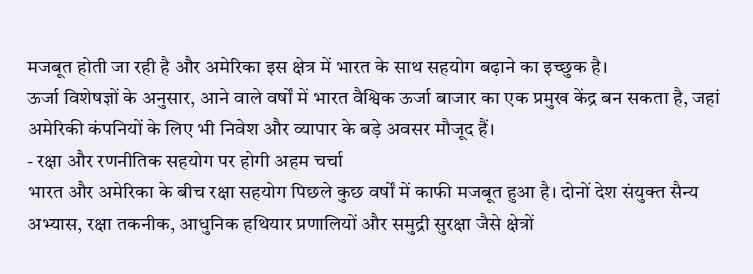मजबूत होती जा रही है और अमेरिका इस क्षेत्र में भारत के साथ सहयोग बढ़ाने का इच्छुक है।
ऊर्जा विशेषज्ञों के अनुसार, आने वाले वर्षों में भारत वैश्विक ऊर्जा बाजार का एक प्रमुख केंद्र बन सकता है, जहां अमेरिकी कंपनियों के लिए भी निवेश और व्यापार के बड़े अवसर मौजूद हैं।
- रक्षा और रणनीतिक सहयोग पर होगी अहम चर्चा
भारत और अमेरिका के बीच रक्षा सहयोग पिछले कुछ वर्षों में काफी मजबूत हुआ है। दोनों देश संयुक्त सैन्य अभ्यास, रक्षा तकनीक, आधुनिक हथियार प्रणालियों और समुद्री सुरक्षा जैसे क्षेत्रों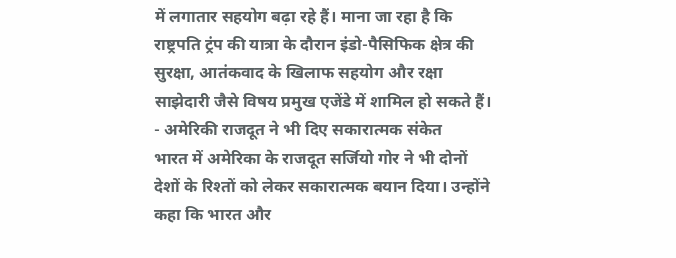में लगातार सहयोग बढ़ा रहे हैं। माना जा रहा है कि राष्ट्रपति ट्रंप की यात्रा के दौरान इंडो-पैसिफिक क्षेत्र की सुरक्षा, आतंकवाद के खिलाफ सहयोग और रक्षा साझेदारी जैसे विषय प्रमुख एजेंडे में शामिल हो सकते हैं।
- अमेरिकी राजदूत ने भी दिए सकारात्मक संकेत
भारत में अमेरिका के राजदूत सर्जियो गोर ने भी दोनों देशों के रिश्तों को लेकर सकारात्मक बयान दिया। उन्होंने कहा कि भारत और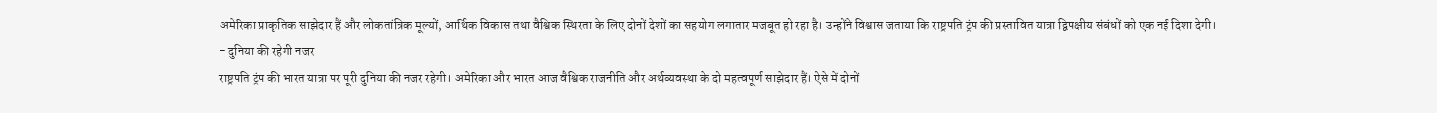अमेरिका प्राकृतिक साझेदार हैं और लोकतांत्रिक मूल्यों, आर्थिक विकास तथा वैश्विक स्थिरता के लिए दोनों देशों का सहयोग लगातार मजबूत हो रहा है। उन्होंने विश्वास जताया कि राष्ट्रपति ट्रंप की प्रस्तावित यात्रा द्विपक्षीय संबंधों को एक नई दिशा देगी।
- दुनिया की रहेगी नजर
राष्ट्रपति ट्रंप की भारत यात्रा पर पूरी दुनिया की नजर रहेगी। अमेरिका और भारत आज वैश्विक राजनीति और अर्थव्यवस्था के दो महत्वपूर्ण साझेदार हैं। ऐसे में दोनों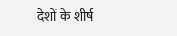देशों के शीर्ष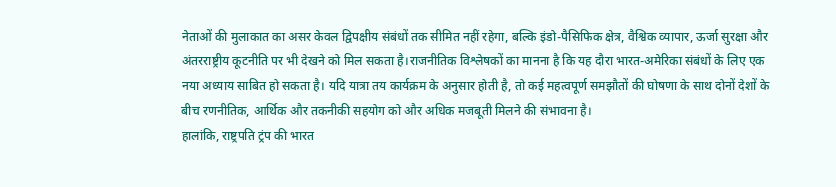नेताओं की मुलाकात का असर केवल द्विपक्षीय संबंधों तक सीमित नहीं रहेगा, बल्कि इंडो-पैसिफिक क्षेत्र, वैश्विक व्यापार, ऊर्जा सुरक्षा और अंतरराष्ट्रीय कूटनीति पर भी देखने को मिल सकता है।राजनीतिक विश्लेषकों का मानना है कि यह दौरा भारत-अमेरिका संबंधों के लिए एक नया अध्याय साबित हो सकता है। यदि यात्रा तय कार्यक्रम के अनुसार होती है, तो कई महत्वपूर्ण समझौतों की घोषणा के साथ दोनों देशों के बीच रणनीतिक, आर्थिक और तकनीकी सहयोग को और अधिक मजबूती मिलने की संभावना है।
हालांकि, राष्ट्रपति ट्रंप की भारत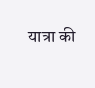यात्रा की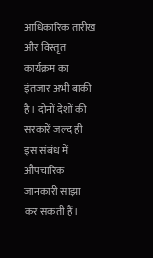आधिकारिक तारीख और विस्तृत कार्यक्रम का इंतजार अभी बाकी है। दोनों देशों की सरकारें जल्द ही इस संबंध में औपचारिक जानकारी साझा कर सकती हैं।